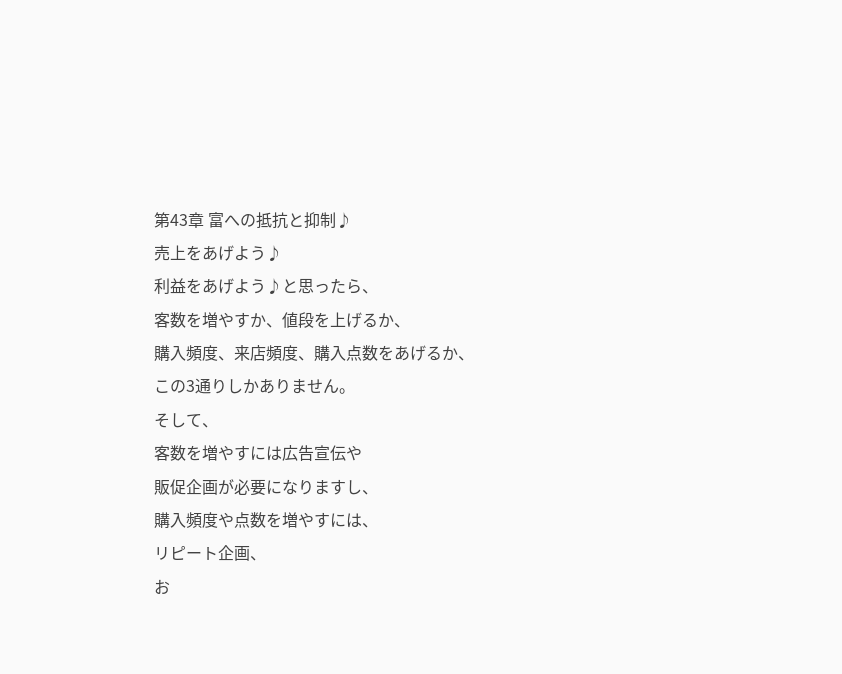第43章 富への抵抗と抑制♪
売上をあげよう♪
利益をあげよう♪と思ったら、
客数を増やすか、値段を上げるか、
購入頻度、来店頻度、購入点数をあげるか、
この3通りしかありません。
そして、
客数を増やすには広告宣伝や
販促企画が必要になりますし、
購入頻度や点数を増やすには、
リピート企画、
お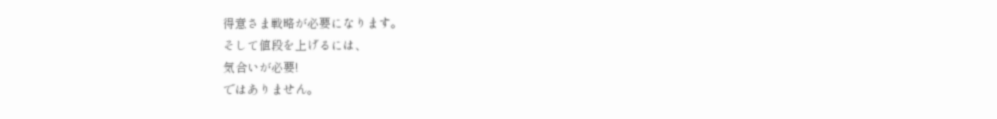得意さま戦略が必要になります。
そして値段を上げるには、
気合いが必要!
ではありません。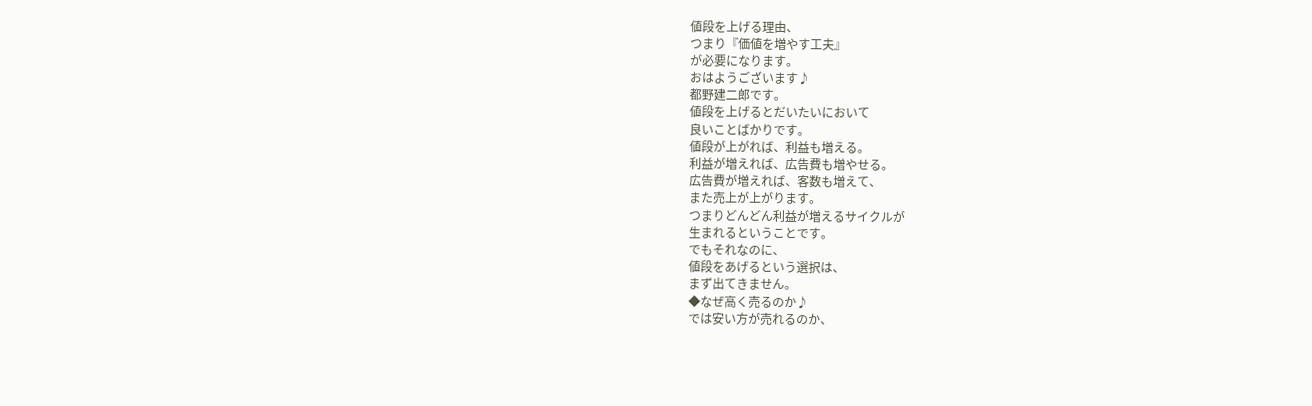値段を上げる理由、
つまり『価値を増やす工夫』
が必要になります。
おはようございます♪
都野建二郎です。
値段を上げるとだいたいにおいて
良いことばかりです。
値段が上がれば、利益も増える。
利益が増えれば、広告費も増やせる。
広告費が増えれば、客数も増えて、
また売上が上がります。
つまりどんどん利益が増えるサイクルが
生まれるということです。
でもそれなのに、
値段をあげるという選択は、
まず出てきません。
◆なぜ高く売るのか♪
では安い方が売れるのか、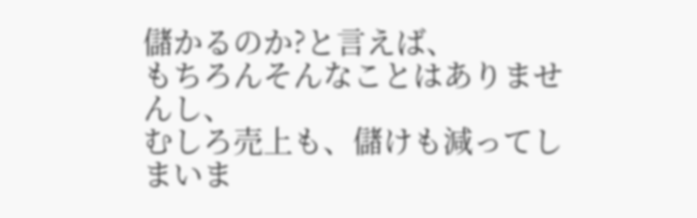儲かるのか?と言えば、
もちろんそんなことはありませんし、
むしろ売上も、儲けも減ってしまいま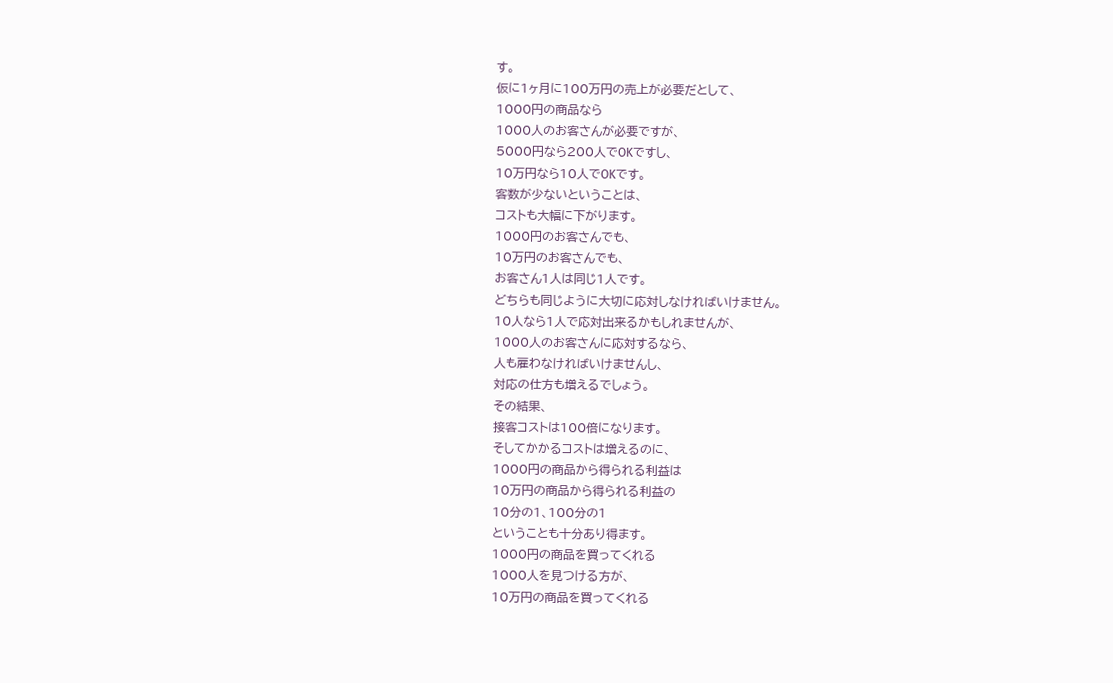す。
仮に1ヶ月に100万円の売上が必要だとして、
1000円の商品なら
1000人のお客さんが必要ですが、
5000円なら200人でOKですし、
10万円なら10人でOKです。
客数が少ないということは、
コストも大幅に下がります。
1000円のお客さんでも、
10万円のお客さんでも、
お客さん1人は同じ1人です。
どちらも同じように大切に応対しなければいけません。
10人なら1人で応対出来るかもしれませんが、
1000人のお客さんに応対するなら、
人も雇わなければいけませんし、
対応の仕方も増えるでしょう。
その結果、
接客コストは100倍になります。
そしてかかるコストは増えるのに、
1000円の商品から得られる利益は
10万円の商品から得られる利益の
10分の1、100分の1
ということも十分あり得ます。
1000円の商品を買ってくれる
1000人を見つける方が、
10万円の商品を買ってくれる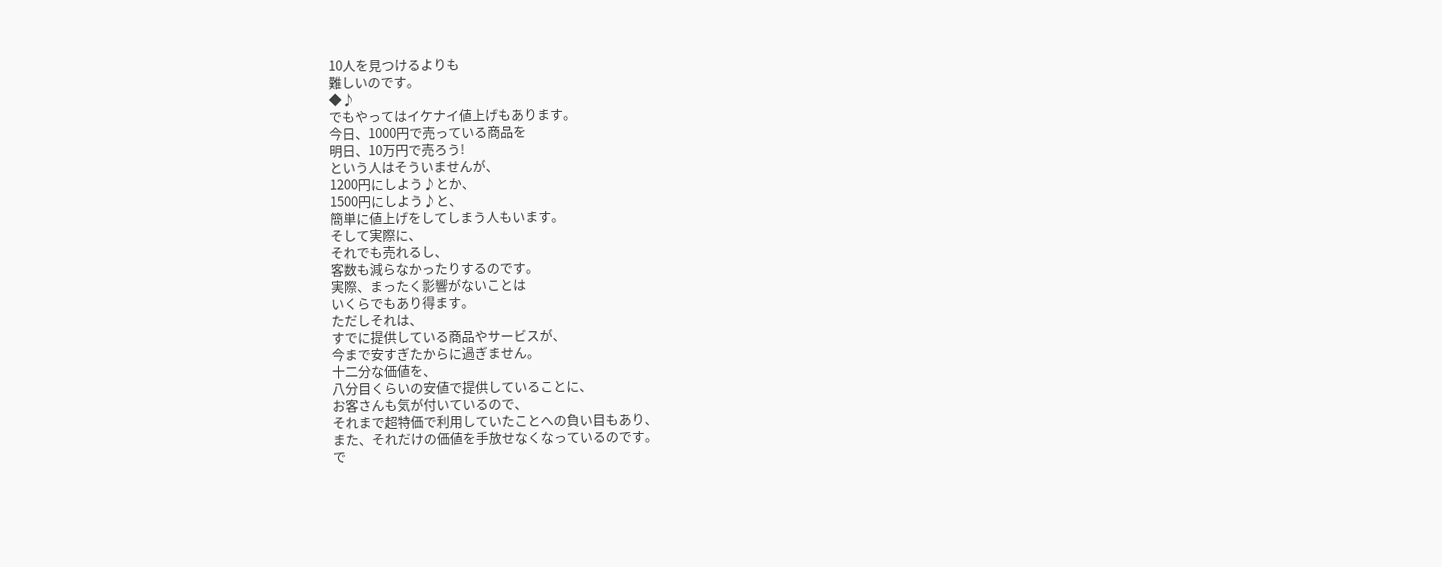10人を見つけるよりも
難しいのです。
◆♪
でもやってはイケナイ値上げもあります。
今日、1000円で売っている商品を
明日、10万円で売ろう!
という人はそういませんが、
1200円にしよう♪とか、
1500円にしよう♪と、
簡単に値上げをしてしまう人もいます。
そして実際に、
それでも売れるし、
客数も減らなかったりするのです。
実際、まったく影響がないことは
いくらでもあり得ます。
ただしそれは、
すでに提供している商品やサービスが、
今まで安すぎたからに過ぎません。
十二分な価値を、
八分目くらいの安値で提供していることに、
お客さんも気が付いているので、
それまで超特価で利用していたことへの負い目もあり、
また、それだけの価値を手放せなくなっているのです。
で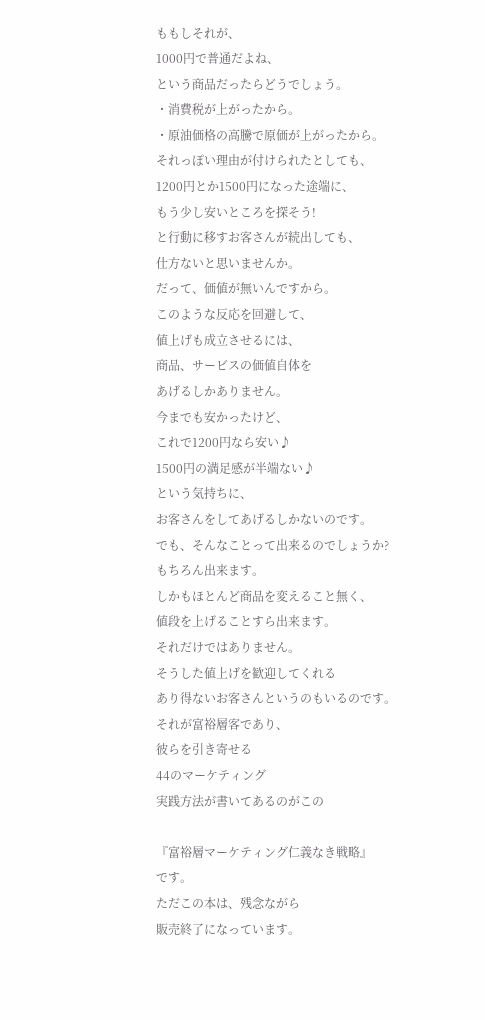ももしそれが、
1000円で普通だよね、
という商品だったらどうでしょう。
・消費税が上がったから。
・原油価格の高騰で原価が上がったから。
それっぽい理由が付けられたとしても、
1200円とか1500円になった途端に、
もう少し安いところを探そう!
と行動に移すお客さんが続出しても、
仕方ないと思いませんか。
だって、価値が無いんですから。
このような反応を回避して、
値上げも成立させるには、
商品、サービスの価値自体を
あげるしかありません。
今までも安かったけど、
これで1200円なら安い♪
1500円の満足感が半端ない♪
という気持ちに、
お客さんをしてあげるしかないのです。
でも、そんなことって出来るのでしょうか?
もちろん出来ます。
しかもほとんど商品を変えること無く、
値段を上げることすら出来ます。
それだけではありません。
そうした値上げを歓迎してくれる
あり得ないお客さんというのもいるのです。
それが富裕層客であり、
彼らを引き寄せる
44のマーケティング
実践方法が書いてあるのがこの

『富裕層マーケティング仁義なき戦略』
です。
ただこの本は、残念ながら
販売終了になっています。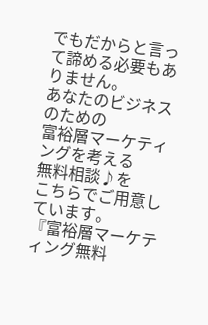でもだからと言って諦める必要もありません。
あなたのビジネスのための
富裕層マーケティングを考える
無料相談♪を
こちらでご用意しています。
『富裕層マーケティング無料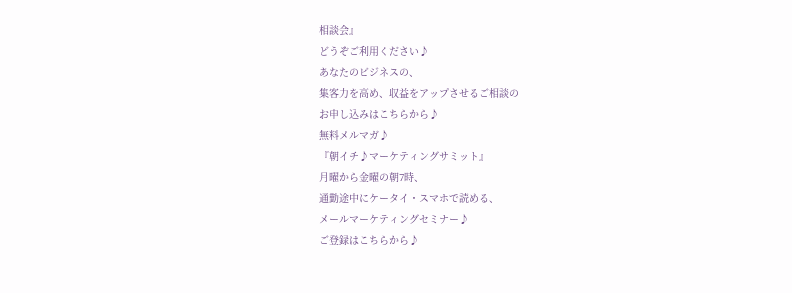相談会』
どうぞご利用ください♪
あなたのビジネスの、
集客力を高め、収益をアップさせるご相談の
お申し込みはこちらから♪
無料メルマガ♪
『朝イチ♪マーケティングサミット』
月曜から金曜の朝7時、
通勤途中にケータイ・スマホで読める、
メールマーケティングセミナー♪
ご登録はこちらから♪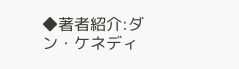◆著者紹介:ダン・ケネディ